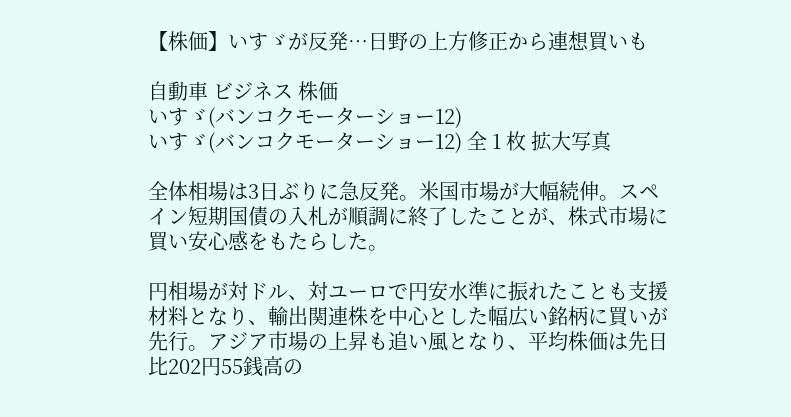【株価】いすゞが反発…日野の上方修正から連想買いも

自動車 ビジネス 株価
いすゞ(バンコクモーターショー12)
いすゞ(バンコクモーターショー12) 全 1 枚 拡大写真

全体相場は3日ぶりに急反発。米国市場が大幅続伸。スペイン短期国債の入札が順調に終了したことが、株式市場に買い安心感をもたらした。

円相場が対ドル、対ユーロで円安水準に振れたことも支援材料となり、輸出関連株を中心とした幅広い銘柄に買いが先行。アジア市場の上昇も追い風となり、平均株価は先日比202円55銭高の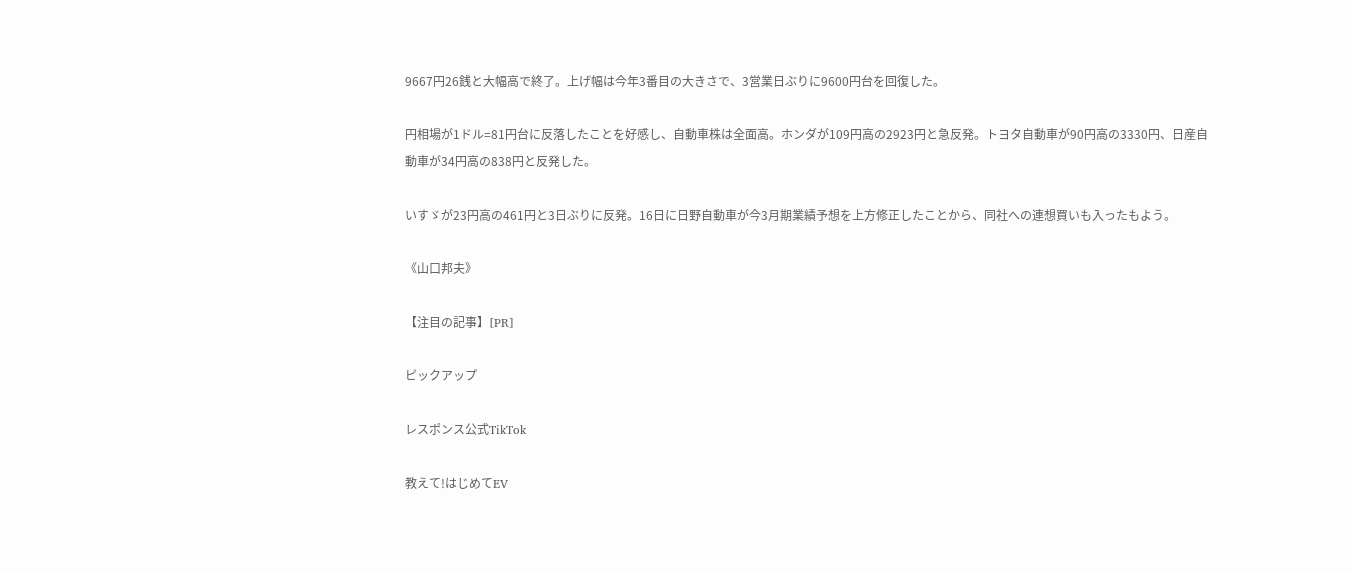9667円26銭と大幅高で終了。上げ幅は今年3番目の大きさで、3営業日ぶりに9600円台を回復した。

円相場が1ドル=81円台に反落したことを好感し、自動車株は全面高。ホンダが109円高の2923円と急反発。トヨタ自動車が90円高の3330円、日産自動車が34円高の838円と反発した。

いすゞが23円高の461円と3日ぶりに反発。16日に日野自動車が今3月期業績予想を上方修正したことから、同社への連想買いも入ったもよう。

《山口邦夫》

【注目の記事】[PR]

ピックアップ

レスポンス公式TikTok

教えて!はじめてEV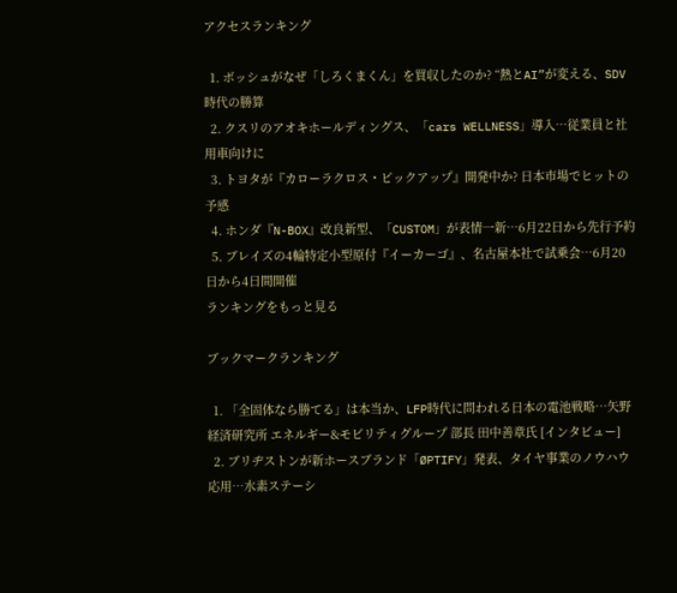アクセスランキング

  1. ボッシュがなぜ「しろくまくん」を買収したのか? “熱とAI”が変える、SDV時代の勝算
  2. クスリのアオキホールディングス、「cars WELLNESS」導入…従業員と社用車向けに
  3. トヨタが『カローラクロス・ピックアップ』開発中か? 日本市場でヒットの予感
  4. ホンダ『N-BOX』改良新型、「CUSTOM」が表情一新…6月22日から先行予約
  5. ブレイズの4輪特定小型原付『イーカーゴ』、名古屋本社で試乗会…6月20日から4日間開催
ランキングをもっと見る

ブックマークランキング

  1. 「全固体なら勝てる」は本当か、LFP時代に問われる日本の電池戦略…矢野経済研究所 エネルギー&モビリティグループ 部長 田中善章氏 [インタビュー]
  2. ブリヂストンが新ホースブランド「ØPTIFY」発表、タイヤ事業のノウハウ応用…水素ステーシ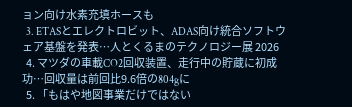ョン向け水素充填ホースも
  3. ETASとエレクトロビット、ADAS向け統合ソフトウェア基盤を発表…人とくるまのテクノロジー展 2026
  4. マツダの車載CO2回収装置、走行中の貯蔵に初成功…回収量は前回比9.6倍の804gに
  5. 「もはや地図事業だけではない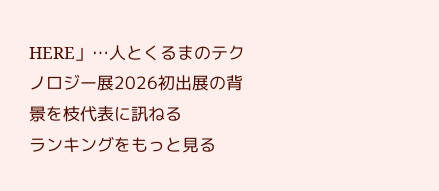HERE」…人とくるまのテクノロジー展2026初出展の背景を枝代表に訊ねる
ランキングをもっと見る